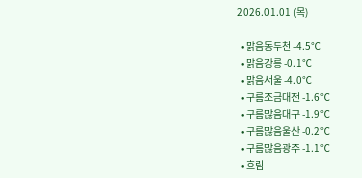2026.01.01 (목)

  • 맑음동두천 -4.5℃
  • 맑음강릉 -0.1℃
  • 맑음서울 -4.0℃
  • 구름조금대전 -1.6℃
  • 구름많음대구 -1.9℃
  • 구름많음울산 -0.2℃
  • 구름많음광주 -1.1℃
  • 흐림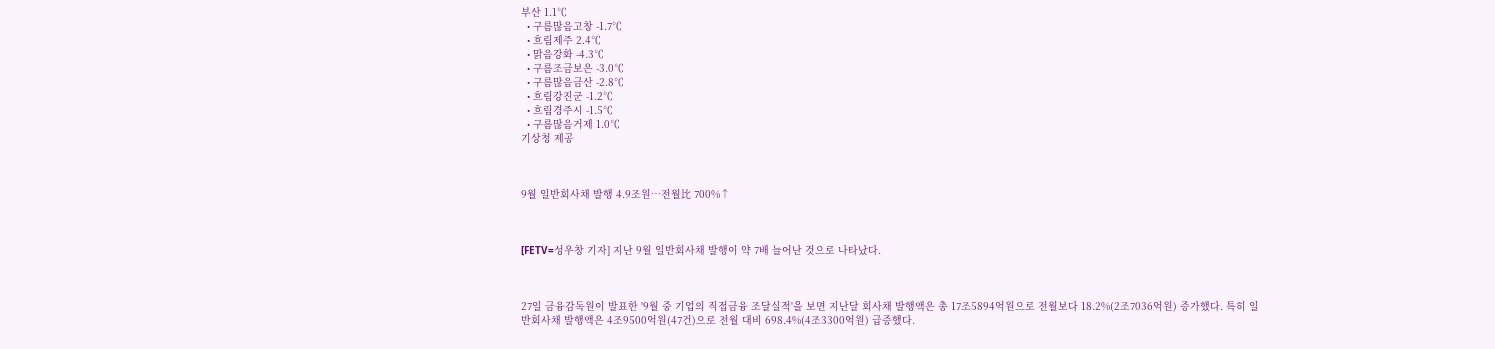부산 1.1℃
  • 구름많음고창 -1.7℃
  • 흐림제주 2.4℃
  • 맑음강화 -4.3℃
  • 구름조금보은 -3.0℃
  • 구름많음금산 -2.8℃
  • 흐림강진군 -1.2℃
  • 흐림경주시 -1.5℃
  • 구름많음거제 1.0℃
기상청 제공



9월 일반회사채 발행 4.9조원…전월比 700%↑



[FETV=성우창 기자] 지난 9월 일반회사채 발행이 약 7배 늘어난 것으로 나타났다.



27일 금융감독원이 발표한 '9월 중 기업의 직접금융 조달실적'을 보면 지난달 회사채 발행액은 총 17조5894억원으로 전월보다 18.2%(2조7036억원) 증가했다. 특히 일반회사채 발행액은 4조9500억원(47건)으로 전월 대비 698.4%(4조3300억원) 급증했다.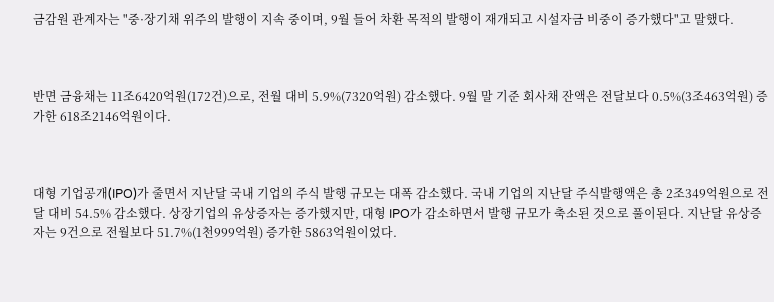금감원 관계자는 "중·장기채 위주의 발행이 지속 중이며, 9월 들어 차환 목적의 발행이 재개되고 시설자금 비중이 증가했다"고 말했다.



반면 금융채는 11조6420억원(172건)으로, 전월 대비 5.9%(7320억원) 감소했다. 9월 말 기준 회사채 잔액은 전달보다 0.5%(3조463억원) 증가한 618조2146억원이다.



대형 기업공개(IPO)가 줄면서 지난달 국내 기업의 주식 발행 규모는 대폭 감소했다. 국내 기업의 지난달 주식발행액은 총 2조349억원으로 전달 대비 54.5% 감소했다. 상장기업의 유상증자는 증가했지만, 대형 IPO가 감소하면서 발행 규모가 축소된 것으로 풀이된다. 지난달 유상증자는 9건으로 전월보다 51.7%(1천999억원) 증가한 5863억원이었다.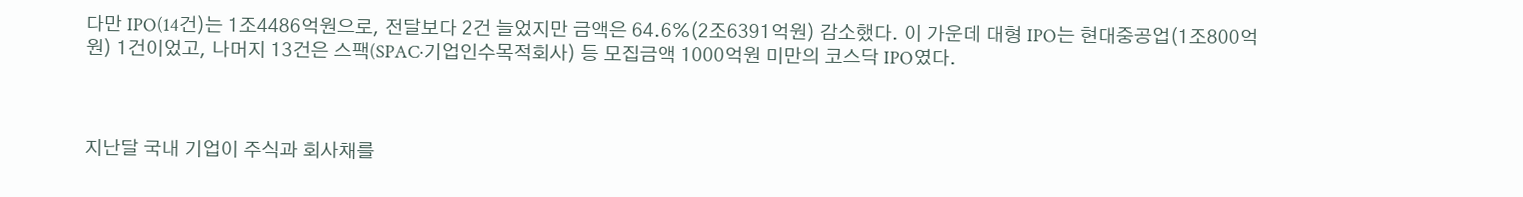다만 IPO(14건)는 1조4486억원으로, 전달보다 2건 늘었지만 금액은 64.6%(2조6391억원) 감소했다. 이 가운데 대형 IPO는 현대중공업(1조800억원) 1건이었고, 나머지 13건은 스팩(SPAC·기업인수목적회사) 등 모집금액 1000억원 미만의 코스닥 IPO였다.



지난달 국내 기업이 주식과 회사채를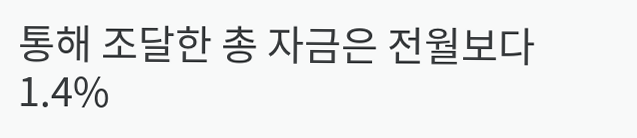통해 조달한 총 자금은 전월보다 1.4%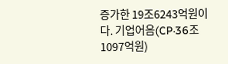증가한 19조6243억원이다. 기업어음(CP·36조1097억원)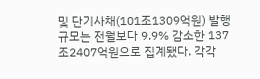및 단기사채(101조1309억원) 발행 규모는 전월보다 9.9% 감소한 137조2407억원으로 집계됐다. 각각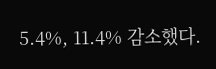5.4%, 11.4% 감소했다.